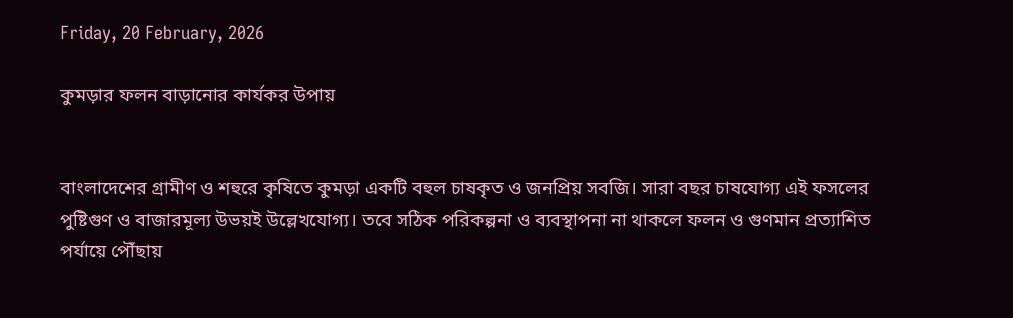Friday, 20 February, 2026

কুমড়ার ফলন বাড়ানোর কার্যকর উপায়


বাংলাদেশের গ্রামীণ ও শহুরে কৃষিতে কুমড়া একটি বহুল চাষকৃত ও জনপ্রিয় সবজি। সারা বছর চাষযোগ্য এই ফসলের পুষ্টিগুণ ও বাজারমূল্য উভয়ই উল্লেখযোগ্য। তবে সঠিক পরিকল্পনা ও ব্যবস্থাপনা না থাকলে ফলন ও গুণমান প্রত্যাশিত পর্যায়ে পৌঁছায়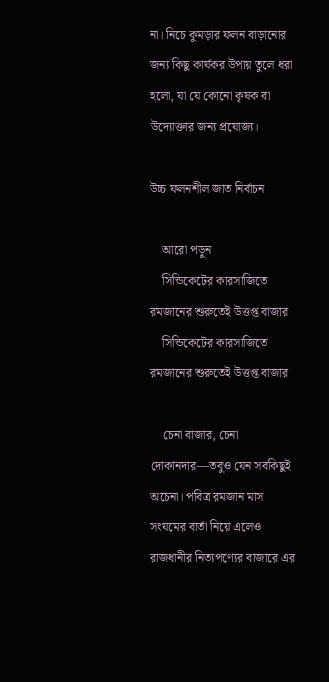না। নিচে কুমড়ার ফলন বাড়ানোর জন্য কিছু কার্যকর উপায় তুলে ধরা হলো, যা যে কোনো কৃষক বা উদ্যোক্তার জন্য প্রযোজ্য।

উচ্চ ফলনশীল জাত নির্বাচন

    আরো পড়ুন
    সিন্ডিকেটের কারসাজিতে রমজানের শুরুতেই উত্তপ্ত বাজার
    সিন্ডিকেটের কারসাজিতে রমজানের শুরুতেই উত্তপ্ত বাজার

    চেনা বাজার, চেনা দোকানদার—তবুও যেন সবকিছুই অচেনা। পবিত্র রমজান মাস সংযমের বার্তা নিয়ে এলেও রাজধানীর নিত্যপণ্যের বাজারে এর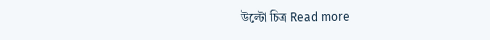উল্টো চিত্র Read more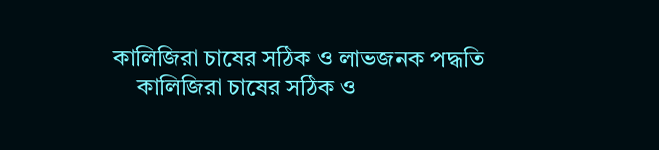কালিজিরা চাষের সঠিক ও লাভজনক পদ্ধতি
    কালিজিরা চাষের সঠিক ও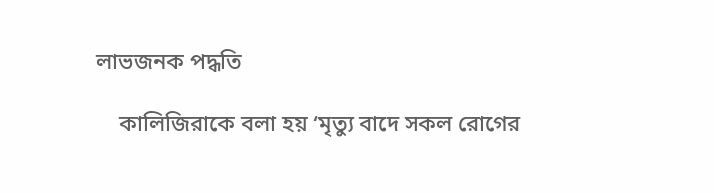লাভজনক পদ্ধতি

    কালিজিরাকে বলা হয় ‘মৃত্যু বাদে সকল রোগের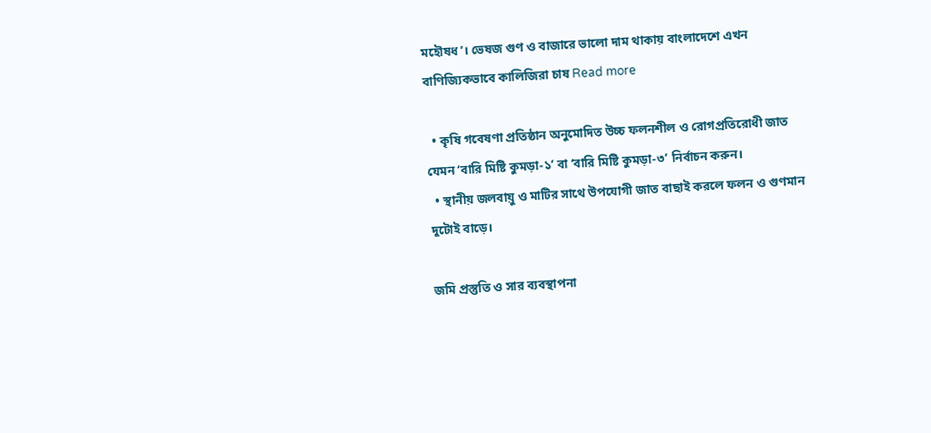মহৌষধ’। ভেষজ গুণ ও বাজারে ভালো দাম থাকায় বাংলাদেশে এখন বাণিজ্যিকভাবে কালিজিরা চাষ Read more

  • কৃষি গবেষণা প্রতিষ্ঠান অনুমোদিত উচ্চ ফলনশীল ও রোগপ্রতিরোধী জাত যেমন ‘বারি মিষ্টি কুমড়া-১’ বা ‘বারি মিষ্টি কুমড়া-৩’ নির্বাচন করুন।
  • স্থানীয় জলবায়ু ও মাটির সাথে উপযোগী জাত বাছাই করলে ফলন ও গুণমান দুটোই বাড়ে।

জমি প্রস্তুতি ও সার ব্যবস্থাপনা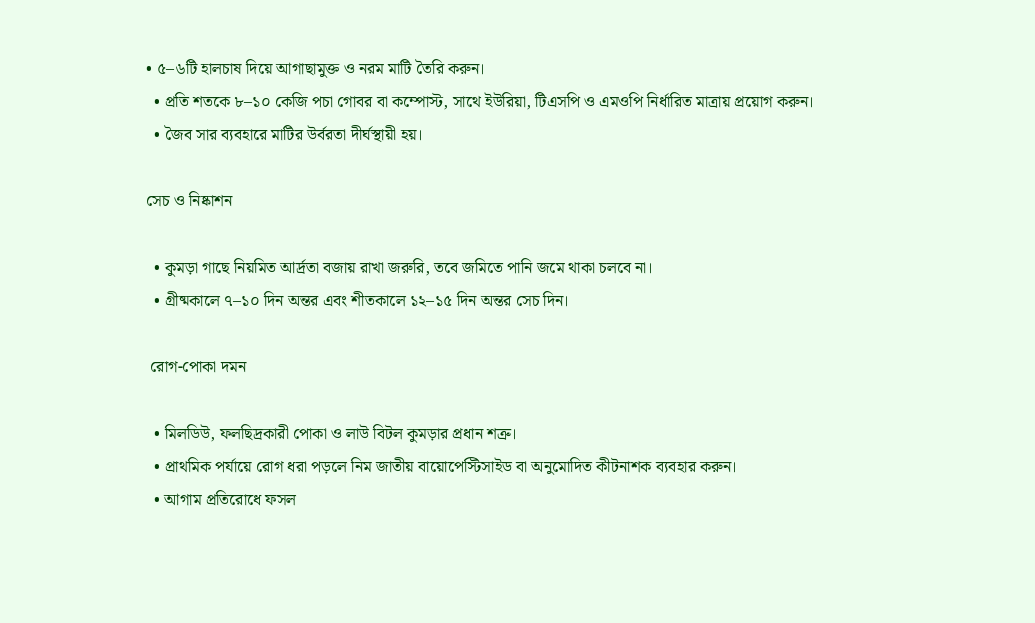• ৫–৬টি হালচাষ দিয়ে আগাছামুক্ত ও নরম মাটি তৈরি করুন।
  • প্রতি শতকে ৮–১০ কেজি পচা গোবর বা কম্পোস্ট, সাথে ইউরিয়া, টিএসপি ও এমওপি নির্ধারিত মাত্রায় প্রয়োগ করুন।
  • জৈব সার ব্যবহারে মাটির উর্বরতা দীর্ঘস্থায়ী হয়।

সেচ ও নিষ্কাশন

  • কুমড়া গাছে নিয়মিত আর্দ্রতা বজায় রাখা জরুরি, তবে জমিতে পানি জমে থাকা চলবে না।
  • গ্রীষ্মকালে ৭–১০ দিন অন্তর এবং শীতকালে ১২–১৫ দিন অন্তর সেচ দিন।

 রোগ-পোকা দমন

  • মিলডিউ, ফলছিদ্রকারী পোকা ও লাউ বিটল কুমড়ার প্রধান শত্রু।
  • প্রাথমিক পর্যায়ে রোগ ধরা পড়লে নিম জাতীয় বায়োপেস্টিসাইড বা অনুমোদিত কীটনাশক ব্যবহার করুন।
  • আগাম প্রতিরোধে ফসল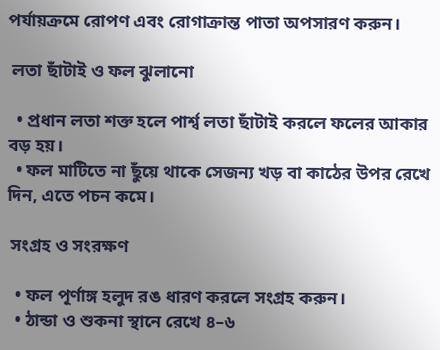পর্যায়ক্রমে রোপণ এবং রোগাক্রান্ত পাতা অপসারণ করুন।

 লতা ছাঁটাই ও ফল ঝুলানো

  • প্রধান লতা শক্ত হলে পার্শ্ব লতা ছাঁটাই করলে ফলের আকার বড় হয়।
  • ফল মাটিতে না ছুঁয়ে থাকে সেজন্য খড় বা কাঠের উপর রেখে দিন, এতে পচন কমে।

 সংগ্রহ ও সংরক্ষণ

  • ফল পূর্ণাঙ্গ হলুদ রঙ ধারণ করলে সংগ্রহ করুন।
  • ঠান্ডা ও শুকনা স্থানে রেখে ৪–৬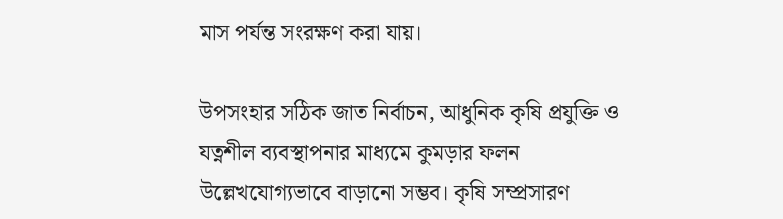মাস পর্যন্ত সংরক্ষণ করা যায়।

উপসংহার সঠিক জাত নির্বাচন, আধুনিক কৃষি প্রযুক্তি ও যত্নশীল ব্যবস্থাপনার মাধ্যমে কুমড়ার ফলন উল্লেখযোগ্যভাবে বাড়ানো সম্ভব। কৃষি সম্প্রসারণ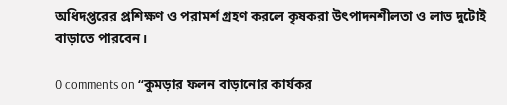অধিদপ্তরের প্রশিক্ষণ ও পরামর্শ গ্রহণ করলে কৃষকরা উৎপাদনশীলতা ও লাভ দুটোই বাড়াতে পারবেন।

0 comments on “কুমড়ার ফলন বাড়ানোর কার্যকর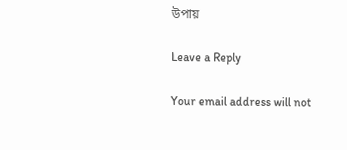উপায়

Leave a Reply

Your email address will not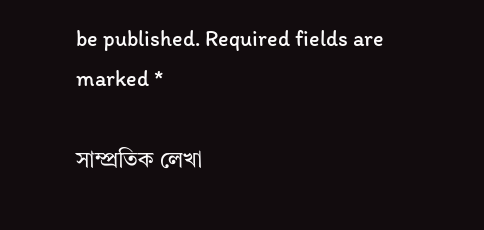be published. Required fields are marked *

সাম্প্রতিক লেখা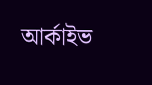আর্কাইভ